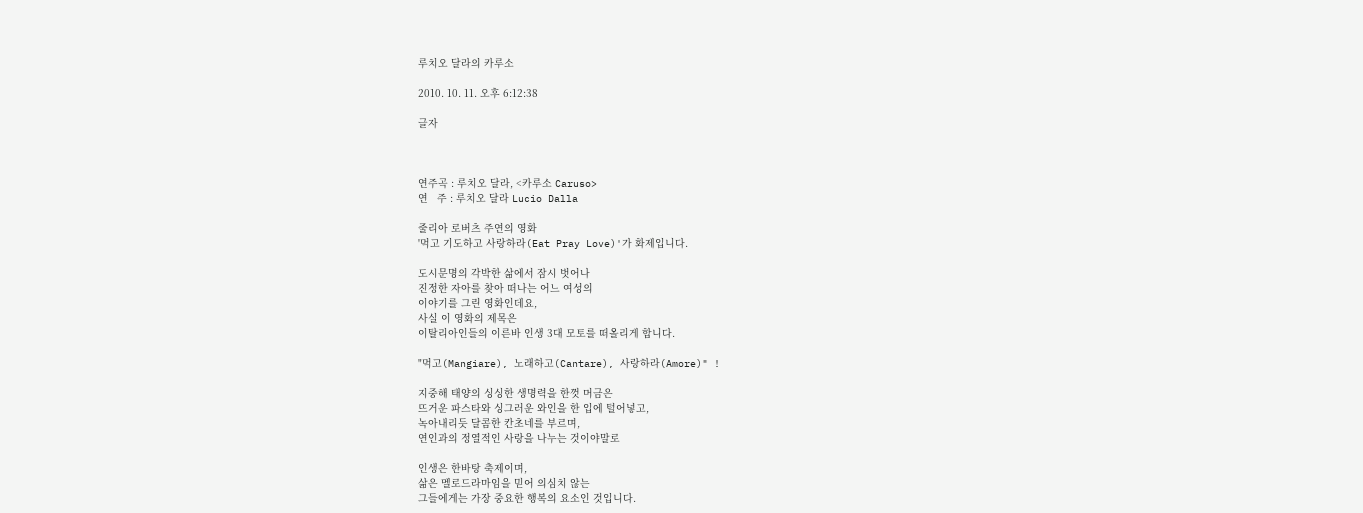루치오 달라의 카루소

2010. 10. 11. 오후 6:12:38

글자



연주곡 : 루치오 달라, <카루소 Caruso>
연   주 : 루치오 달라 Lucio Dalla

줄리아 로버츠 주연의 영화
'먹고 기도하고 사랑하라(Eat Pray Love)'가 화제입니다.

도시문명의 각박한 삶에서 잠시 벗어나
진정한 자아를 찾아 떠나는 어느 여성의
이야기를 그린 영화인데요,
사실 이 영화의 제목은
이탈리아인들의 이른바 인생 3대 모토를 떠올리게 합니다.

"먹고(Mangiare), 노래하고(Cantare), 사랑하라(Amore)" !

지중해 태양의 싱싱한 생명력을 한껏 머금은
뜨거운 파스타와 싱그러운 와인을 한 입에 털어넣고,
녹아내리듯 달콤한 칸초네를 부르며,
연인과의 정열적인 사랑을 나누는 것이야말로

인생은 한바탕 축제이며,
삶은 멜로드라마임을 믿어 의심치 않는
그들에게는 가장 중요한 행복의 요소인 것입니다.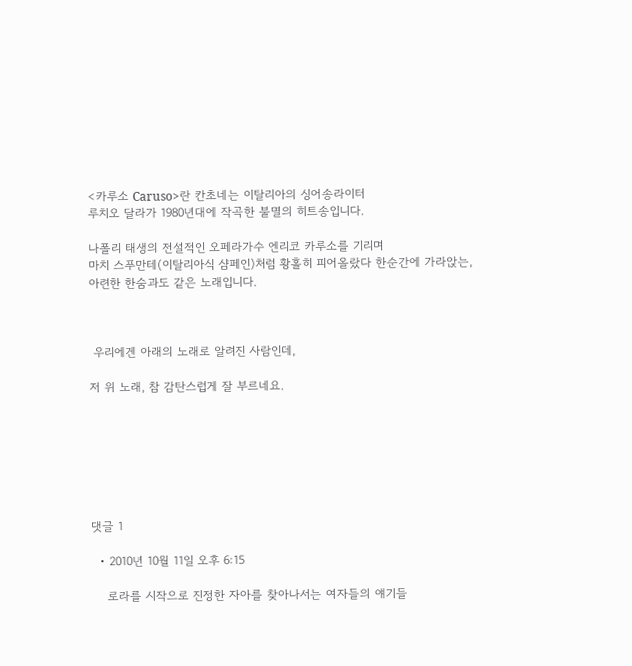<카루소 Caruso>란 칸초네는 이탈리아의 싱어송라이터
루치오 달라가 1980년대에 작곡한 불멸의 히트송입니다.

나폴리 태생의 전설적인 오페라가수 엔리코 카루소를 기리며
마치 스푸만테(이탈리아식 샴페인)처럼 황홀히 피어올랐다 한순간에 가라앉는,
아련한 한숨과도 같은 노래입니다.



 우리에겐 아래의 노래로 알려진 사람인데,

저 위 노래, 참 감탄스럽게 잘 부르네요.







댓글 1

  • 2010년 10월 11일 오후 6:15

    로라를 시작으로 진정한 자아를 찾아나서는 여자들의 얘기들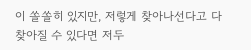이 쏠쏠히 있지만, 저렇게 찾아나선다고 다 찾아질 수 있다면 저두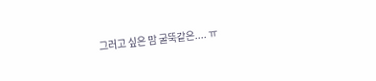그러고 싶은 맘 굴뚝같은.... ㅠ